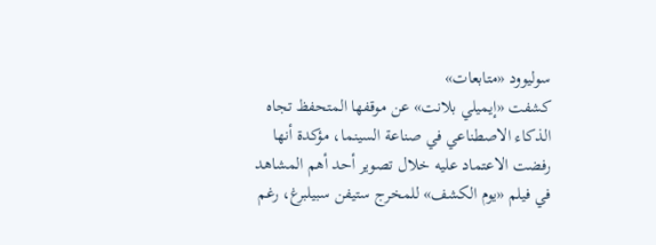سوليوود «متابعات»
كشفت «إيميلي بلانت» عن موقفها المتحفظ تجاه الذكاء الاصطناعي في صناعة السينما، مؤكدة أنها رفضت الاعتماد عليه خلال تصوير أحد أهم المشاهد في فيلم «يوم الكشف» للمخرج ستيفن سبيلبرغ، رغم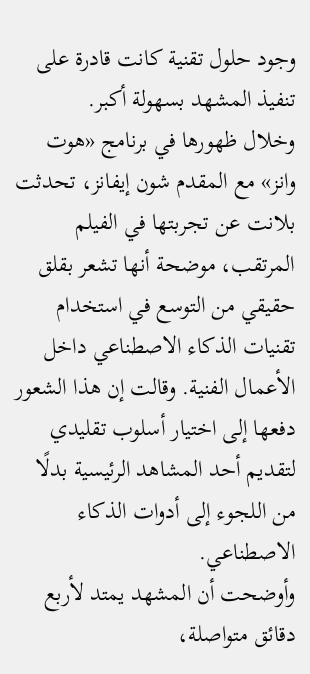وجود حلول تقنية كانت قادرة على تنفيذ المشهد بسهولة أكبر.
وخلال ظهورها في برنامج «هوت وانز» مع المقدم شون إيفانز، تحدثت بلانت عن تجربتها في الفيلم المرتقب، موضحة أنها تشعر بقلق حقيقي من التوسع في استخدام تقنيات الذكاء الاصطناعي داخل الأعمال الفنية. وقالت إن هذا الشعور دفعها إلى اختيار أسلوب تقليدي لتقديم أحد المشاهد الرئيسية بدلًا من اللجوء إلى أدوات الذكاء الاصطناعي.
وأوضحت أن المشهد يمتد لأربع دقائق متواصلة،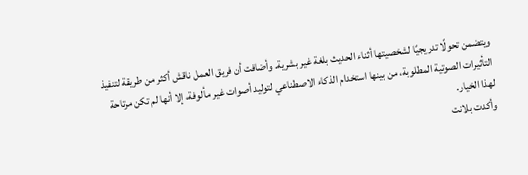ويتضمن تحولًا تدريجيًا لشخصيتها أثناء الحديث بلغة غير بشرية. وأضافت أن فريق العمل ناقش أكثر من طريقة لتنفيذ التأثيرات الصوتية المطلوبة، من بينها استخدام الذكاء الاصطناعي لتوليد أصوات غير مألوفة، إلا أنها لم تكن مرتاحة لهذا الخيار.
وأكدت بلانت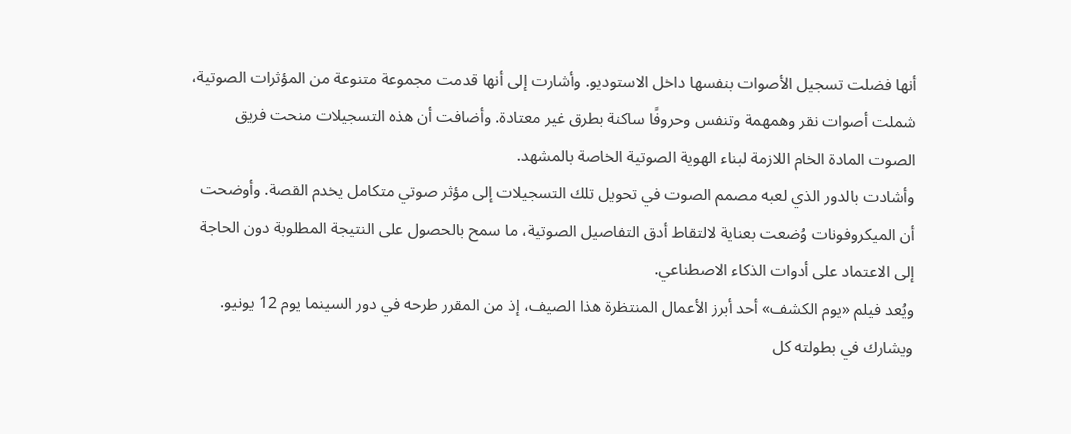أنها فضلت تسجيل الأصوات بنفسها داخل الاستوديو. وأشارت إلى أنها قدمت مجموعة متنوعة من المؤثرات الصوتية، شملت أصوات نقر وهمهمة وتنفس وحروفًا ساكنة بطرق غير معتادة. وأضافت أن هذه التسجيلات منحت فريق الصوت المادة الخام اللازمة لبناء الهوية الصوتية الخاصة بالمشهد.
وأشادت بالدور الذي لعبه مصمم الصوت في تحويل تلك التسجيلات إلى مؤثر صوتي متكامل يخدم القصة. وأوضحت أن الميكروفونات وُضعت بعناية لالتقاط أدق التفاصيل الصوتية، ما سمح بالحصول على النتيجة المطلوبة دون الحاجة إلى الاعتماد على أدوات الذكاء الاصطناعي.
ويُعد فيلم «يوم الكشف» أحد أبرز الأعمال المنتظرة هذا الصيف، إذ من المقرر طرحه في دور السينما يوم 12 يونيو. ويشارك في بطولته كل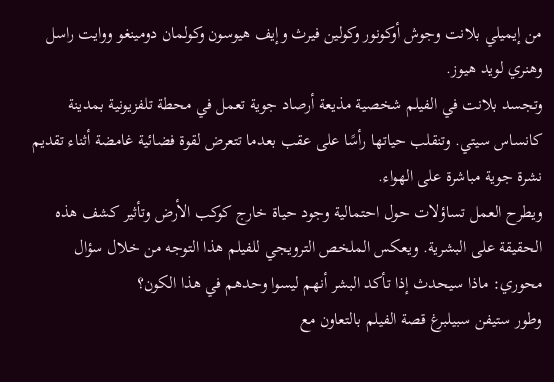من إيميلي بلانت وجوش أوكونور وكولين فيرث وإيف هيوسون وكولمان دومينغو ووايت راسل وهنري لويد هيوز.
وتجسد بلانت في الفيلم شخصية مذيعة أرصاد جوية تعمل في محطة تلفزيونية بمدينة كانساس سيتي. وتنقلب حياتها رأسًا على عقب بعدما تتعرض لقوة فضائية غامضة أثناء تقديم نشرة جوية مباشرة على الهواء.
ويطرح العمل تساؤلات حول احتمالية وجود حياة خارج كوكب الأرض وتأثير كشف هذه الحقيقة على البشرية. ويعكس الملخص الترويجي للفيلم هذا التوجه من خلال سؤال محوري: ماذا سيحدث إذا تأكد البشر أنهم ليسوا وحدهم في هذا الكون؟
وطور ستيفن سبيلبرغ قصة الفيلم بالتعاون مع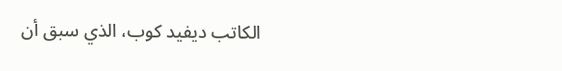الكاتب ديفيد كوب، الذي سبق أن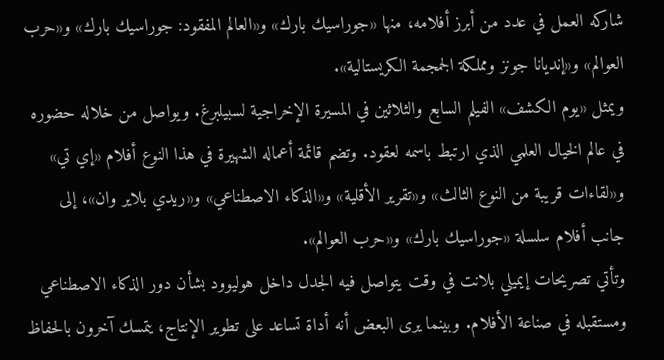شاركه العمل في عدد من أبرز أفلامه، منها «جوراسيك بارك» و«العالم المفقود: جوراسيك بارك» و«حرب العوالم» و«إنديانا جونز ومملكة الجمجمة الكريستالية».
ويمثل «يوم الكشف» الفيلم السابع والثلاثين في المسيرة الإخراجية لسبيلبرغ. ويواصل من خلاله حضوره في عالم الخيال العلمي الذي ارتبط باسمه لعقود. وتضم قائمة أعماله الشهيرة في هذا النوع أفلام «إي تي» و«لقاءات قريبة من النوع الثالث» و«تقرير الأقلية» و«الذكاء الاصطناعي» و«ريدي بلاير وان»، إلى جانب أفلام سلسلة «جوراسيك بارك» و«حرب العوالم».
وتأتي تصريحات إيميلي بلانت في وقت يتواصل فيه الجدل داخل هوليوود بشأن دور الذكاء الاصطناعي ومستقبله في صناعة الأفلام. وبينما يرى البعض أنه أداة تساعد على تطوير الإنتاج، يتمسك آخرون بالحفاظ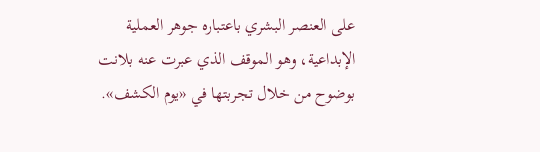على العنصر البشري باعتباره جوهر العملية الإبداعية، وهو الموقف الذي عبرت عنه بلانت بوضوح من خلال تجربتها في «يوم الكشف».